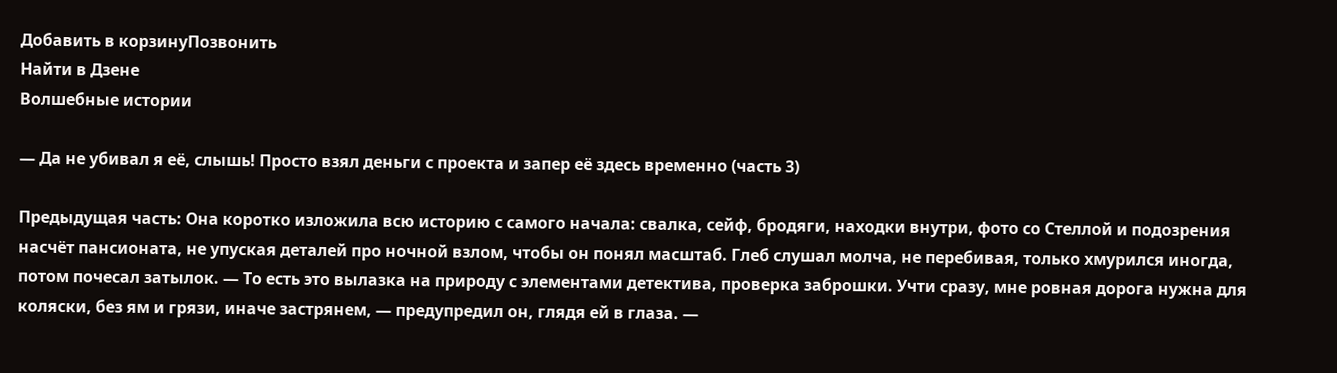Добавить в корзинуПозвонить
Найти в Дзене
Волшебные истории

— Да не убивал я её, слышь! Просто взял деньги с проекта и запер её здесь временно (часть 3)

Предыдущая часть: Она коротко изложила всю историю с самого начала: свалка, сейф, бродяги, находки внутри, фото со Стеллой и подозрения насчёт пансионата, не упуская деталей про ночной взлом, чтобы он понял масштаб. Глеб слушал молча, не перебивая, только хмурился иногда, потом почесал затылок. — То есть это вылазка на природу с элементами детектива, проверка заброшки. Учти сразу, мне ровная дорога нужна для коляски, без ям и грязи, иначе застрянем, — предупредил он, глядя ей в глаза. —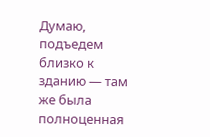Думаю, подъедем близко к зданию — там же была полноценная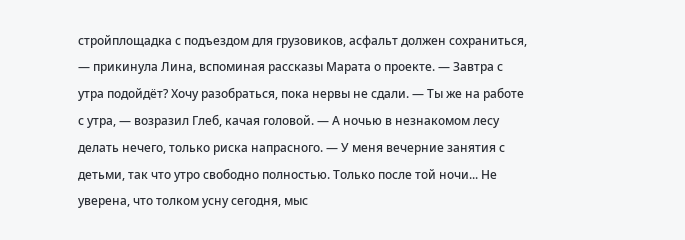стройплощадка с подъездом для грузовиков, асфальт должен сохраниться, — прикинула Лина, вспоминая рассказы Марата о проекте. — Завтра с утра подойдёт? Хочу разобраться, пока нервы не сдали. — Ты же на работе с утра, — возразил Глеб, качая головой. — А ночью в незнакомом лесу делать нечего, только риска напрасного. — У меня вечерние занятия с детьми, так что утро свободно полностью. Только после той ночи... Не уверена, что толком усну сегодня, мыс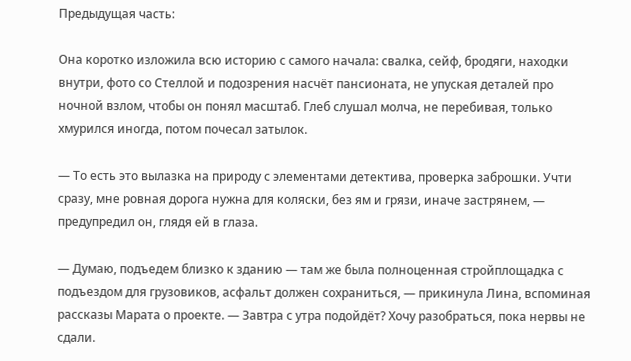Предыдущая часть:

Она коротко изложила всю историю с самого начала: свалка, сейф, бродяги, находки внутри, фото со Стеллой и подозрения насчёт пансионата, не упуская деталей про ночной взлом, чтобы он понял масштаб. Глеб слушал молча, не перебивая, только хмурился иногда, потом почесал затылок.

— То есть это вылазка на природу с элементами детектива, проверка заброшки. Учти сразу, мне ровная дорога нужна для коляски, без ям и грязи, иначе застрянем, — предупредил он, глядя ей в глаза.

— Думаю, подъедем близко к зданию — там же была полноценная стройплощадка с подъездом для грузовиков, асфальт должен сохраниться, — прикинула Лина, вспоминая рассказы Марата о проекте. — Завтра с утра подойдёт? Хочу разобраться, пока нервы не сдали.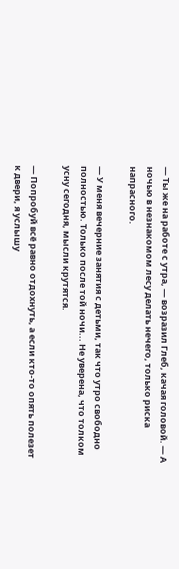— Ты же на работе с утра, — возразил Глеб, качая головой. — А ночью в незнакомом лесу делать нечего, только риска напрасного.

— У меня вечерние занятия с детьми, так что утро свободно полностью. Только после той ночи... Не уверена, что толком усну сегодня, мысли крутятся.

— Попробуй всё равно отдохнуть, а если кто-то опять полезет к двери, я услышу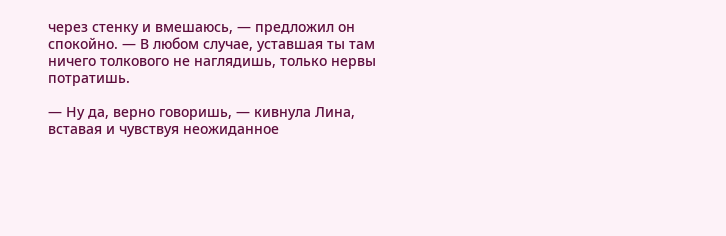через стенку и вмешаюсь, — предложил он спокойно. — В любом случае, уставшая ты там ничего толкового не наглядишь, только нервы потратишь.

— Ну да, верно говоришь, — кивнула Лина, вставая и чувствуя неожиданное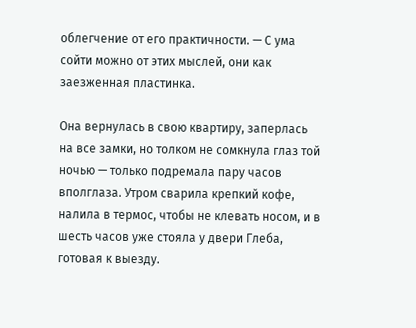облегчение от его практичности. — С ума сойти можно от этих мыслей, они как заезженная пластинка.

Она вернулась в свою квартиру, заперлась на все замки, но толком не сомкнула глаз той ночью — только подремала пару часов вполглаза. Утром сварила крепкий кофе, налила в термос, чтобы не клевать носом, и в шесть часов уже стояла у двери Глеба, готовая к выезду.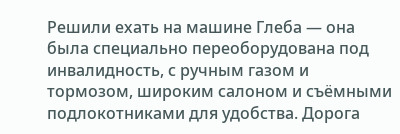Решили ехать на машине Глеба — она была специально переоборудована под инвалидность, с ручным газом и тормозом, широким салоном и съёмными подлокотниками для удобства. Дорога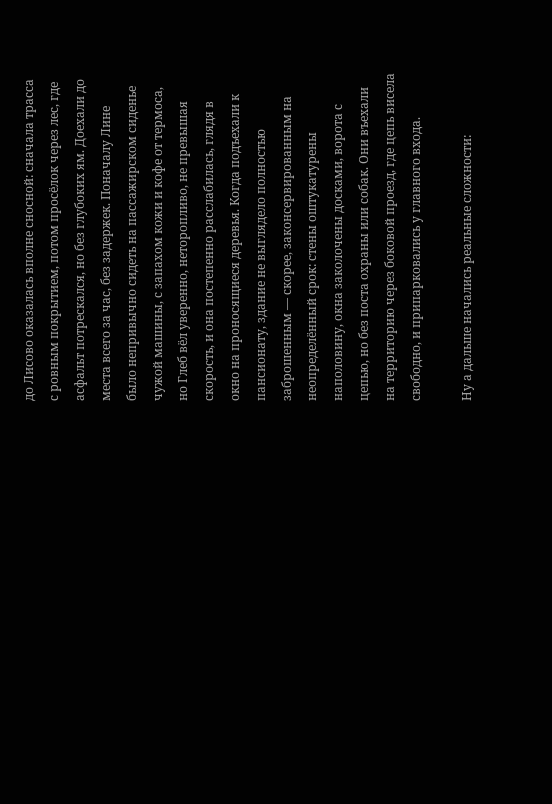до Лисово оказалась вполне сносной: сначала трасса с ровным покрытием, потом просёлок через лес, где асфальт потрескался, но без глубоких ям. Доехали до места всего за час, без задержек. Поначалу Лине было непривычно сидеть на пассажирском сиденье чужой машины, с запахом кожи и кофе от термоса, но Глеб вёл уверенно, неторопливо, не превышая скорость, и она постепенно расслабилась, глядя в окно на проносящиеся деревья. Когда подъехали к пансионату, здание не выглядело полностью заброшенным — скорее, законсервированным на неопределённый срок: стены оштукатурены наполовину, окна заколочены досками, ворота с цепью, но без поста охраны или собак. Они въехали на территорию через боковой проезд, где цепь висела свободно, и припарковались у главного входа.

Ну а дальше начались реальные сложности: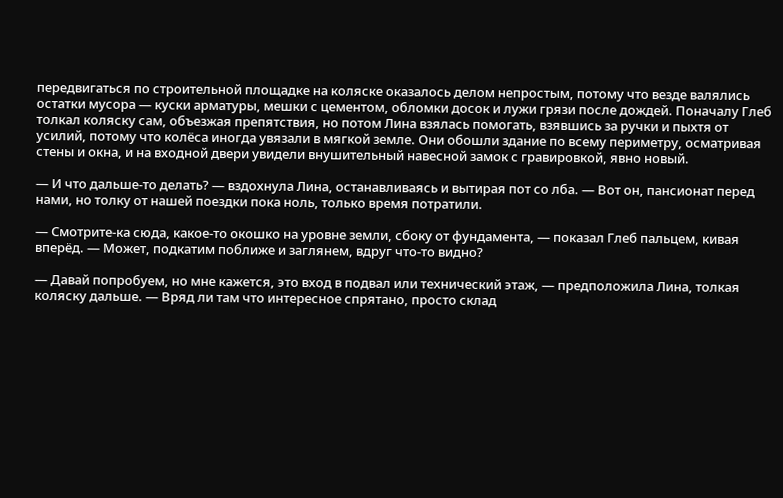передвигаться по строительной площадке на коляске оказалось делом непростым, потому что везде валялись остатки мусора — куски арматуры, мешки с цементом, обломки досок и лужи грязи после дождей. Поначалу Глеб толкал коляску сам, объезжая препятствия, но потом Лина взялась помогать, взявшись за ручки и пыхтя от усилий, потому что колёса иногда увязали в мягкой земле. Они обошли здание по всему периметру, осматривая стены и окна, и на входной двери увидели внушительный навесной замок с гравировкой, явно новый.

— И что дальше-то делать? — вздохнула Лина, останавливаясь и вытирая пот со лба. — Вот он, пансионат перед нами, но толку от нашей поездки пока ноль, только время потратили.

— Смотрите-ка сюда, какое-то окошко на уровне земли, сбоку от фундамента, — показал Глеб пальцем, кивая вперёд. — Может, подкатим поближе и заглянем, вдруг что-то видно?

— Давай попробуем, но мне кажется, это вход в подвал или технический этаж, — предположила Лина, толкая коляску дальше. — Вряд ли там что интересное спрятано, просто склад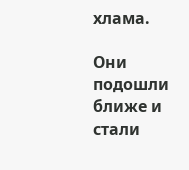хлама.

Они подошли ближе и стали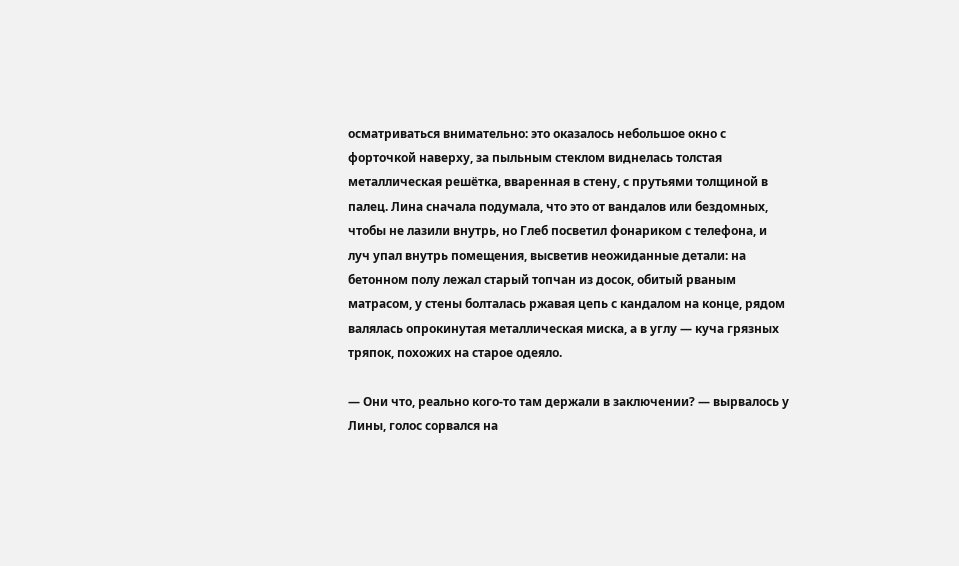осматриваться внимательно: это оказалось небольшое окно с форточкой наверху, за пыльным стеклом виднелась толстая металлическая решётка, вваренная в стену, с прутьями толщиной в палец. Лина сначала подумала, что это от вандалов или бездомных, чтобы не лазили внутрь, но Глеб посветил фонариком с телефона, и луч упал внутрь помещения, высветив неожиданные детали: на бетонном полу лежал старый топчан из досок, обитый рваным матрасом, у стены болталась ржавая цепь с кандалом на конце, рядом валялась опрокинутая металлическая миска, а в углу — куча грязных тряпок, похожих на старое одеяло.

— Они что, реально кого-то там держали в заключении? — вырвалось у Лины, голос сорвался на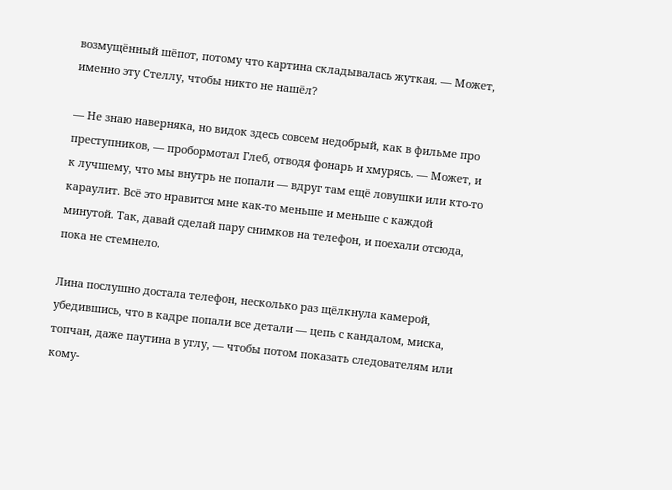возмущённый шёпот, потому что картина складывалась жуткая. — Может, именно эту Стеллу, чтобы никто не нашёл?

— Не знаю наверняка, но видок здесь совсем недобрый, как в фильме про преступников, — пробормотал Глеб, отводя фонарь и хмурясь. — Может, и к лучшему, что мы внутрь не попали — вдруг там ещё ловушки или кто-то караулит. Всё это нравится мне как-то меньше и меньше с каждой минутой. Так, давай сделай пару снимков на телефон, и поехали отсюда, пока не стемнело.

Лина послушно достала телефон, несколько раз щёлкнула камерой, убедившись, что в кадре попали все детали — цепь с кандалом, миска, топчан, даже паутина в углу, — чтобы потом показать следователям или кому-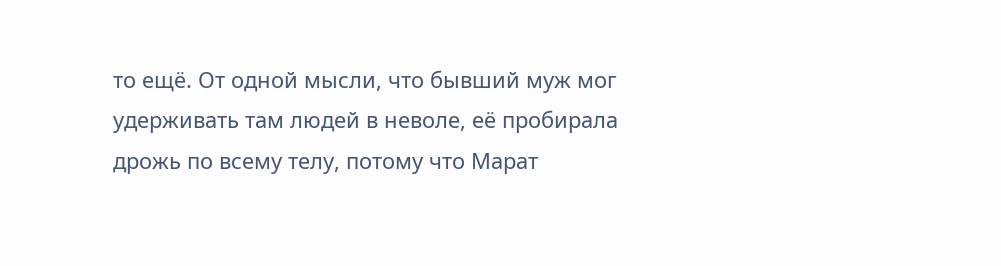то ещё. От одной мысли, что бывший муж мог удерживать там людей в неволе, её пробирала дрожь по всему телу, потому что Марат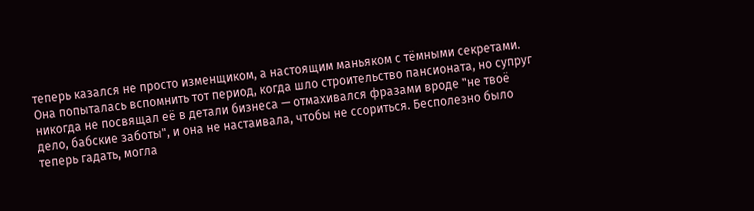теперь казался не просто изменщиком, а настоящим маньяком с тёмными секретами. Она попыталась вспомнить тот период, когда шло строительство пансионата, но супруг никогда не посвящал её в детали бизнеса — отмахивался фразами вроде "не твоё дело, бабские заботы", и она не настаивала, чтобы не ссориться. Бесполезно было теперь гадать, могла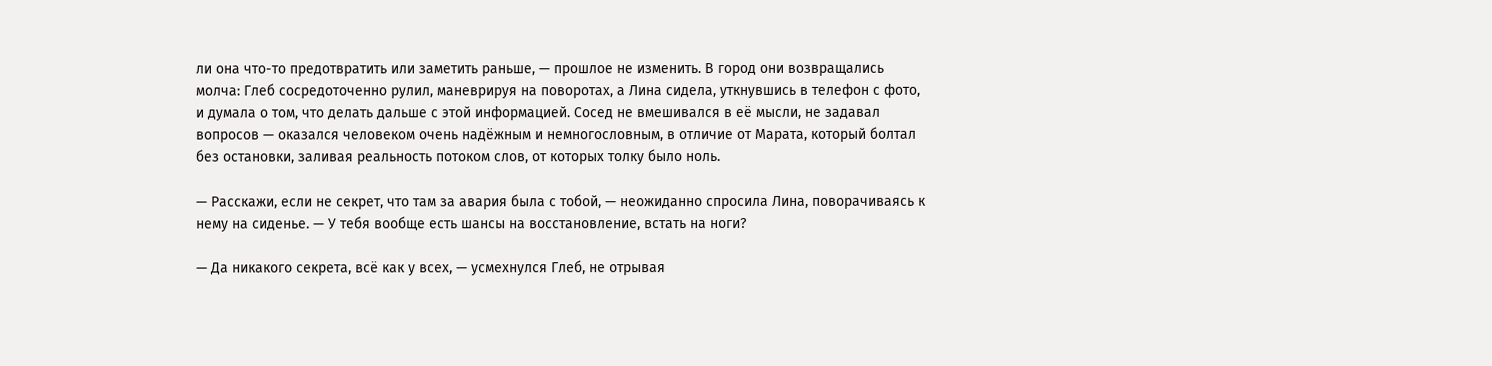ли она что-то предотвратить или заметить раньше, — прошлое не изменить. В город они возвращались молча: Глеб сосредоточенно рулил, маневрируя на поворотах, а Лина сидела, уткнувшись в телефон с фото, и думала о том, что делать дальше с этой информацией. Сосед не вмешивался в её мысли, не задавал вопросов — оказался человеком очень надёжным и немногословным, в отличие от Марата, который болтал без остановки, заливая реальность потоком слов, от которых толку было ноль.

— Расскажи, если не секрет, что там за авария была с тобой, — неожиданно спросила Лина, поворачиваясь к нему на сиденье. — У тебя вообще есть шансы на восстановление, встать на ноги?

— Да никакого секрета, всё как у всех, — усмехнулся Глеб, не отрывая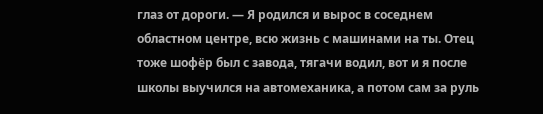глаз от дороги. — Я родился и вырос в соседнем областном центре, всю жизнь с машинами на ты. Отец тоже шофёр был с завода, тягачи водил, вот и я после школы выучился на автомеханика, а потом сам за руль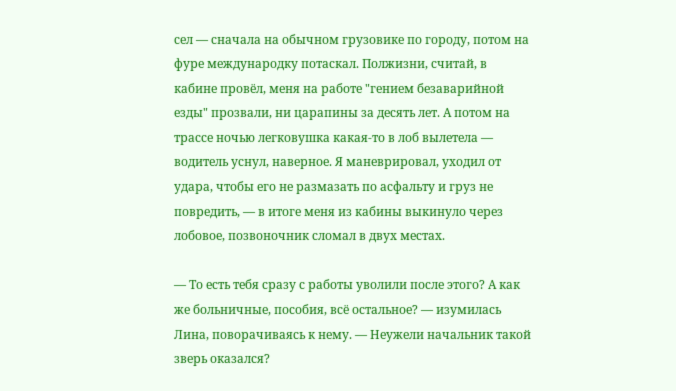сел — сначала на обычном грузовике по городу, потом на фуре международку потаскал. Полжизни, считай, в кабине провёл, меня на работе "гением безаварийной езды" прозвали, ни царапины за десять лет. А потом на трассе ночью легковушка какая-то в лоб вылетела — водитель уснул, наверное. Я маневрировал, уходил от удара, чтобы его не размазать по асфальту и груз не повредить, — в итоге меня из кабины выкинуло через лобовое, позвоночник сломал в двух местах.

— То есть тебя сразу с работы уволили после этого? А как же больничные, пособия, всё остальное? — изумилась Лина, поворачиваясь к нему. — Неужели начальник такой зверь оказался?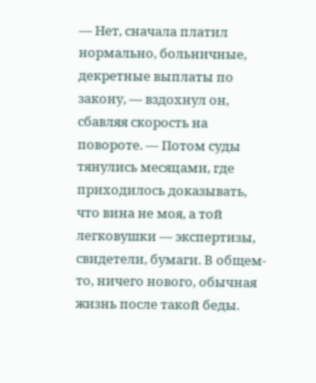— Нет, сначала платил нормально, больничные, декретные выплаты по закону, — вздохнул он, сбавляя скорость на повороте. — Потом суды тянулись месяцами, где приходилось доказывать, что вина не моя, а той легковушки — экспертизы, свидетели, бумаги. В общем-то, ничего нового, обычная жизнь после такой беды.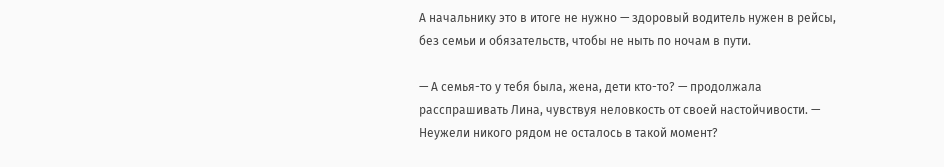А начальнику это в итоге не нужно — здоровый водитель нужен в рейсы, без семьи и обязательств, чтобы не ныть по ночам в пути.

— А семья-то у тебя была, жена, дети кто-то? — продолжала расспрашивать Лина, чувствуя неловкость от своей настойчивости. — Неужели никого рядом не осталось в такой момент?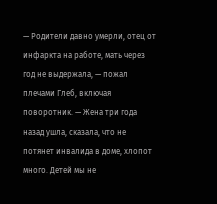— Родители давно умерли, отец от инфаркта на работе, мать через год не выдержала, — пожал плечами Глеб, включая поворотник. — Жена три года назад ушла, сказала, что не потянет инвалида в доме, хлопот много. Детей мы не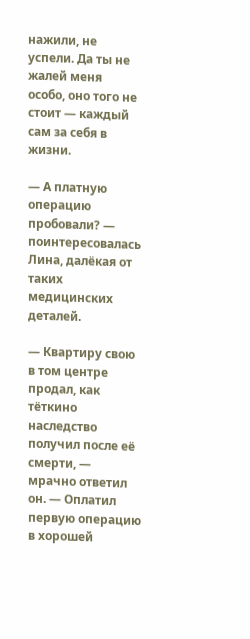нажили, не успели. Да ты не жалей меня особо, оно того не стоит — каждый сам за себя в жизни.

— А платную операцию пробовали? — поинтересовалась Лина, далёкая от таких медицинских деталей.

— Квартиру свою в том центре продал, как тёткино наследство получил после её смерти, — мрачно ответил он. — Оплатил первую операцию в хорошей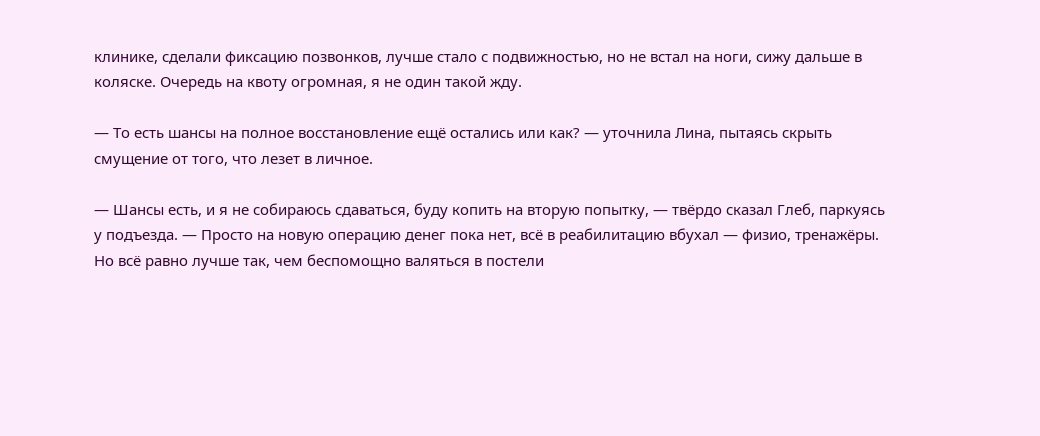клинике, сделали фиксацию позвонков, лучше стало с подвижностью, но не встал на ноги, сижу дальше в коляске. Очередь на квоту огромная, я не один такой жду.

— То есть шансы на полное восстановление ещё остались или как? — уточнила Лина, пытаясь скрыть смущение от того, что лезет в личное.

— Шансы есть, и я не собираюсь сдаваться, буду копить на вторую попытку, — твёрдо сказал Глеб, паркуясь у подъезда. — Просто на новую операцию денег пока нет, всё в реабилитацию вбухал — физио, тренажёры. Но всё равно лучше так, чем беспомощно валяться в постели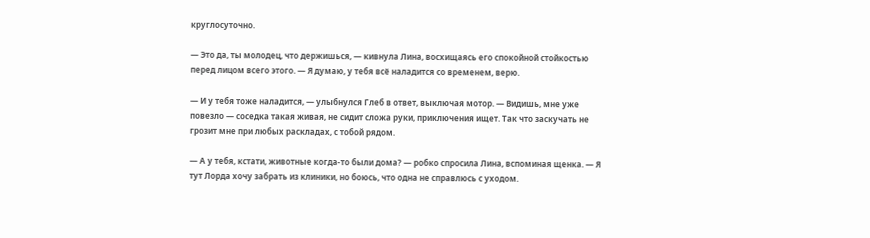круглосуточно.

— Это да, ты молодец, что держишься, — кивнула Лина, восхищаясь его спокойной стойкостью перед лицом всего этого. — Я думаю, у тебя всё наладится со временем, верю.

— И у тебя тоже наладится, — улыбнулся Глеб в ответ, выключая мотор. — Видишь, мне уже повезло — соседка такая живая, не сидит сложа руки, приключения ищет. Так что заскучать не грозит мне при любых раскладах, с тобой рядом.

— А у тебя, кстати, животные когда-то были дома? — робко спросила Лина, вспоминая щенка. — Я тут Лорда хочу забрать из клиники, но боюсь, что одна не справлюсь с уходом.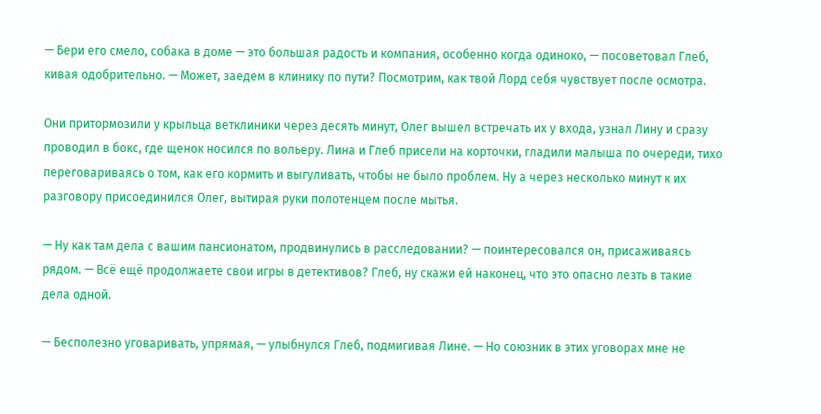— Бери его смело, собака в доме — это большая радость и компания, особенно когда одиноко, — посоветовал Глеб, кивая одобрительно. — Может, заедем в клинику по пути? Посмотрим, как твой Лорд себя чувствует после осмотра.

Они притормозили у крыльца ветклиники через десять минут, Олег вышел встречать их у входа, узнал Лину и сразу проводил в бокс, где щенок носился по вольеру. Лина и Глеб присели на корточки, гладили малыша по очереди, тихо переговариваясь о том, как его кормить и выгуливать, чтобы не было проблем. Ну а через несколько минут к их разговору присоединился Олег, вытирая руки полотенцем после мытья.

— Ну как там дела с вашим пансионатом, продвинулись в расследовании? — поинтересовался он, присаживаясь рядом. — Всё ещё продолжаете свои игры в детективов? Глеб, ну скажи ей наконец, что это опасно лезть в такие дела одной.

— Бесполезно уговаривать, упрямая, — улыбнулся Глеб, подмигивая Лине. — Но союзник в этих уговорах мне не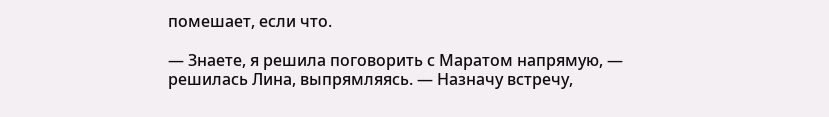помешает, если что.

— Знаете, я решила поговорить с Маратом напрямую, — решилась Лина, выпрямляясь. — Назначу встречу,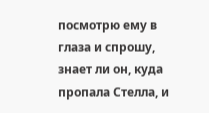посмотрю ему в глаза и спрошу, знает ли он, куда пропала Стелла, и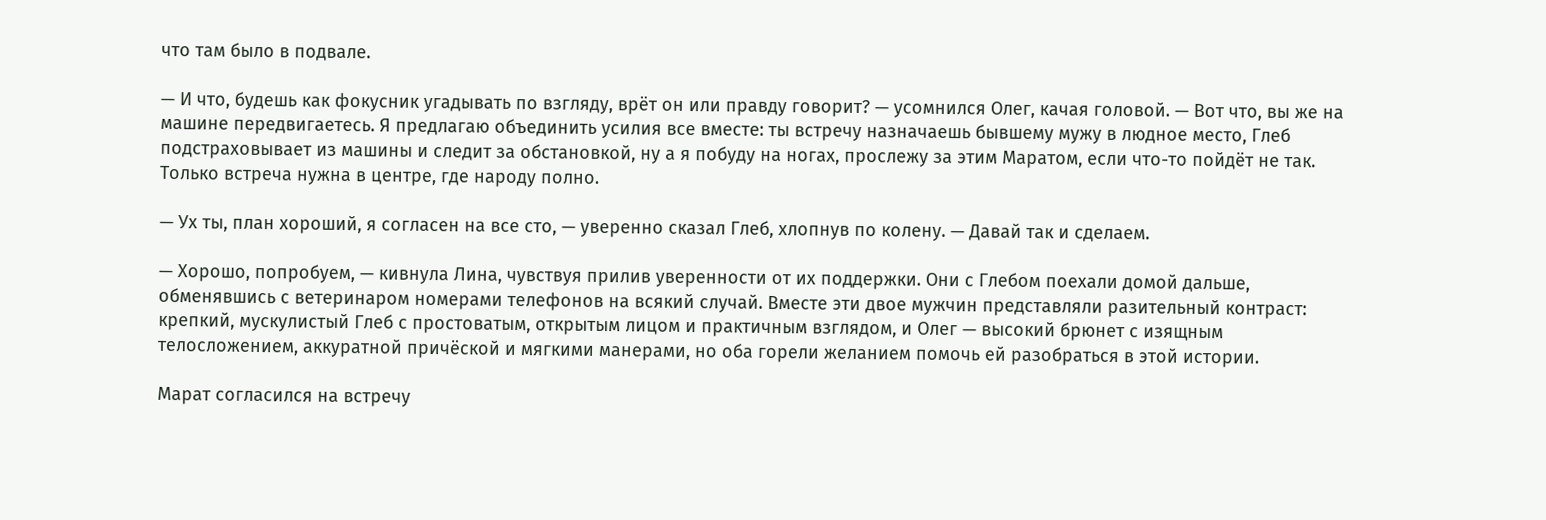что там было в подвале.

— И что, будешь как фокусник угадывать по взгляду, врёт он или правду говорит? — усомнился Олег, качая головой. — Вот что, вы же на машине передвигаетесь. Я предлагаю объединить усилия все вместе: ты встречу назначаешь бывшему мужу в людное место, Глеб подстраховывает из машины и следит за обстановкой, ну а я побуду на ногах, прослежу за этим Маратом, если что-то пойдёт не так. Только встреча нужна в центре, где народу полно.

— Ух ты, план хороший, я согласен на все сто, — уверенно сказал Глеб, хлопнув по колену. — Давай так и сделаем.

— Хорошо, попробуем, — кивнула Лина, чувствуя прилив уверенности от их поддержки. Они с Глебом поехали домой дальше, обменявшись с ветеринаром номерами телефонов на всякий случай. Вместе эти двое мужчин представляли разительный контраст: крепкий, мускулистый Глеб с простоватым, открытым лицом и практичным взглядом, и Олег — высокий брюнет с изящным телосложением, аккуратной причёской и мягкими манерами, но оба горели желанием помочь ей разобраться в этой истории.

Марат согласился на встречу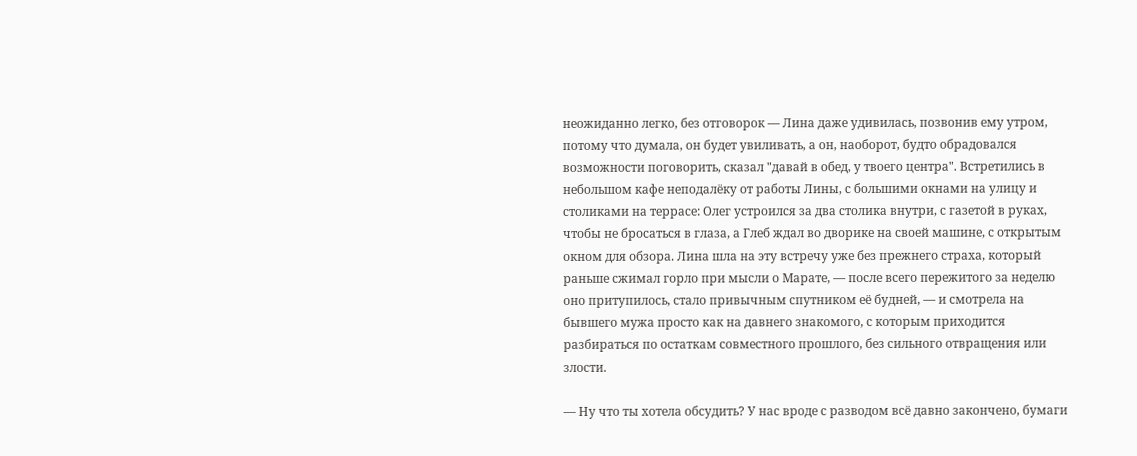неожиданно легко, без отговорок — Лина даже удивилась, позвонив ему утром, потому что думала, он будет увиливать, а он, наоборот, будто обрадовался возможности поговорить, сказал "давай в обед, у твоего центра". Встретились в небольшом кафе неподалёку от работы Лины, с большими окнами на улицу и столиками на террасе: Олег устроился за два столика внутри, с газетой в руках, чтобы не бросаться в глаза, а Глеб ждал во дворике на своей машине, с открытым окном для обзора. Лина шла на эту встречу уже без прежнего страха, который раньше сжимал горло при мысли о Марате, — после всего пережитого за неделю оно притупилось, стало привычным спутником её будней, — и смотрела на бывшего мужа просто как на давнего знакомого, с которым приходится разбираться по остаткам совместного прошлого, без сильного отвращения или злости.

— Ну что ты хотела обсудить? У нас вроде с разводом всё давно закончено, бумаги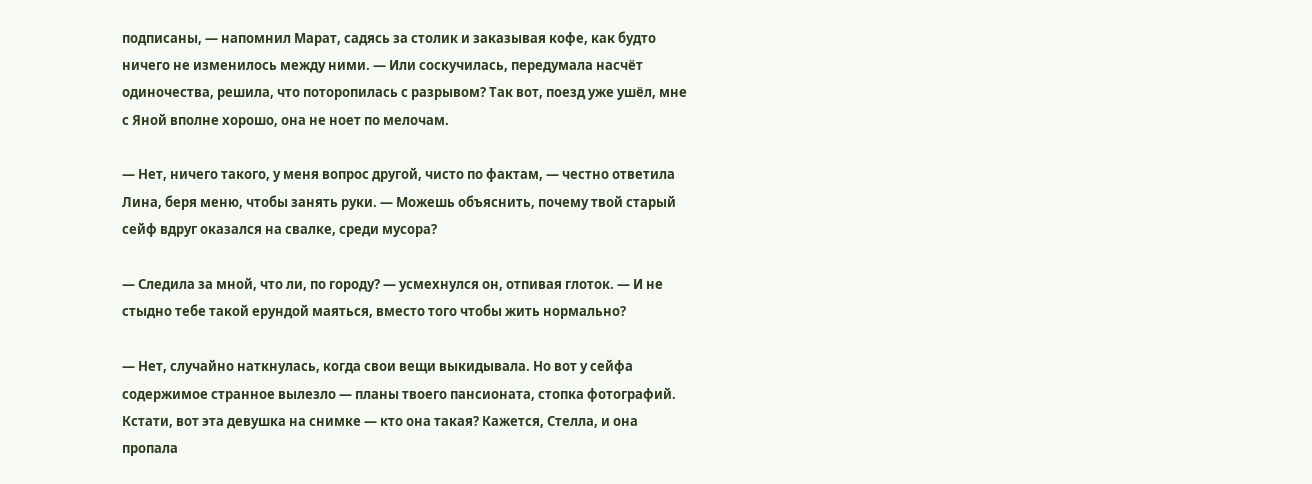подписаны, — напомнил Марат, садясь за столик и заказывая кофе, как будто ничего не изменилось между ними. — Или соскучилась, передумала насчёт одиночества, решила, что поторопилась с разрывом? Так вот, поезд уже ушёл, мне с Яной вполне хорошо, она не ноет по мелочам.

— Нет, ничего такого, у меня вопрос другой, чисто по фактам, — честно ответила Лина, беря меню, чтобы занять руки. — Можешь объяснить, почему твой старый сейф вдруг оказался на свалке, среди мусора?

— Следила за мной, что ли, по городу? — усмехнулся он, отпивая глоток. — И не стыдно тебе такой ерундой маяться, вместо того чтобы жить нормально?

— Нет, случайно наткнулась, когда свои вещи выкидывала. Но вот у сейфа содержимое странное вылезло — планы твоего пансионата, стопка фотографий. Кстати, вот эта девушка на снимке — кто она такая? Кажется, Стелла, и она пропала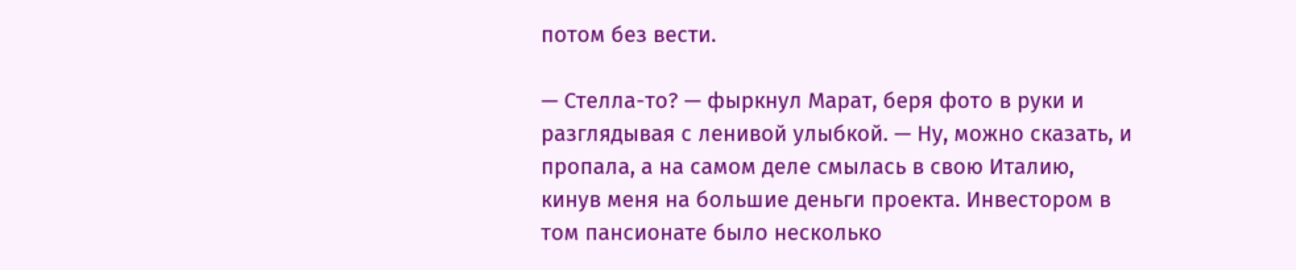потом без вести.

— Стелла-то? — фыркнул Марат, беря фото в руки и разглядывая с ленивой улыбкой. — Ну, можно сказать, и пропала, а на самом деле смылась в свою Италию, кинув меня на большие деньги проекта. Инвестором в том пансионате было несколько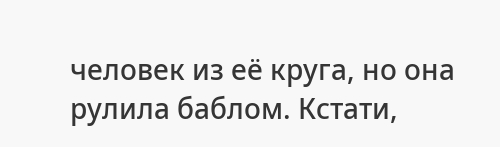человек из её круга, но она рулила баблом. Кстати,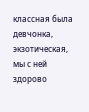классная была девчонка, экзотическая, мы с ней здорово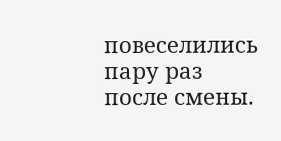повеселились пару раз после смены.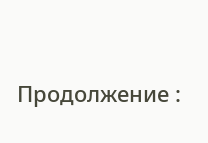Продолжение :